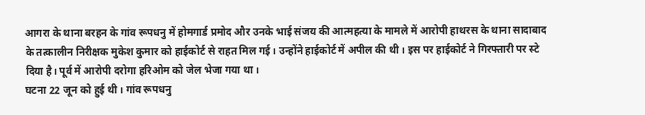आगरा के थाना बरहन के गांव रूपधनु में होमगार्ड प्रमोद और उनके भाई संजय की आत्महत्या के मामले में आरोपी हाथरस के थाना सादाबाद के तत्कालीन निरीक्षक मुकेश कुमार को हाईकोर्ट से राहत मिल गई। उन्होंने हाईकोर्ट में अपील की थी। इस पर हाईकोर्ट ने गिरफ्तारी पर स्टे दिया है। पूर्व में आरोपी दरोगा हरिओम को जेल भेजा गया था।
घटना 22 जून को हुई थी। गांव रूपधनु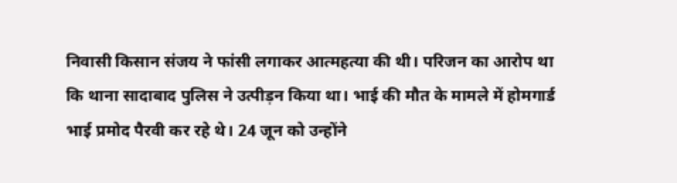निवासी किसान संजय ने फांसी लगाकर आत्महत्या की थी। परिजन का आरोप था कि थाना सादाबाद पुलिस ने उत्पीड़न किया था। भाई की मौत के मामले में होमगार्ड भाई प्रमोद पैरवी कर रहे थे। 24 जून को उन्होंने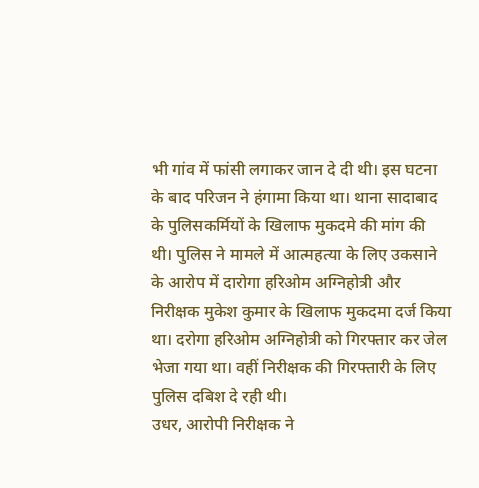भी गांव में फांसी लगाकर जान दे दी थी। इस घटना के बाद परिजन ने हंगामा किया था। थाना सादाबाद के पुलिसकर्मियों के खिलाफ मुकदमे की मांग की थी। पुलिस ने मामले में आत्महत्या के लिए उकसाने के आरोप में दारोगा हरिओम अग्निहोत्री और निरीक्षक मुकेश कुमार के खिलाफ मुकदमा दर्ज किया था। दरोगा हरिओम अग्निहोत्री को गिरफ्तार कर जेल भेजा गया था। वहीं निरीक्षक की गिरफ्तारी के लिए पुलिस दबिश दे रही थी।
उधर, आरोपी निरीक्षक ने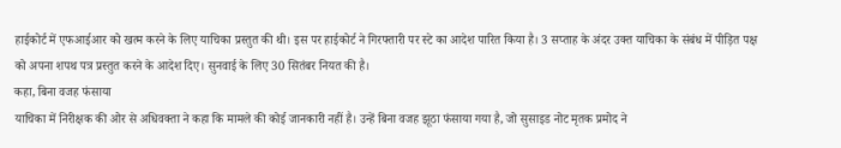हाईकोर्ट में एफआईआर को खत्म करने के लिए याचिका प्रस्तुत की थी। इस पर हाईकोर्ट ने गिरफ्तारी पर स्टे का आदेश पारित किया है। 3 सप्ताह के अंदर उक्त याचिका के संबंध में पीड़ित पक्ष को अपना शपथ पत्र प्रस्तुत करने के आदेश दिए। सुनवाई के लिए 30 सितंबर नियत की है।
कहा, बिना वजह फंसाया
याचिका में निरीक्षक की ओर से अधिवक्ता ने कहा कि मामले की कोई जानकारी नहीं है। उन्हें बिना वजह झूठा फंसाया गया है, जो सुसाइड नोट मृतक प्रमोद ने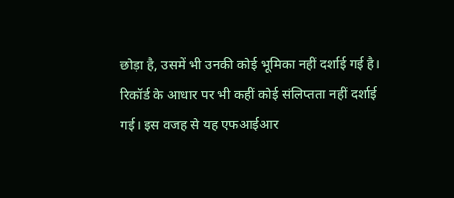छोड़ा है, उसमें भी उनकी कोई भूमिका नहीं दर्शाई गई है। रिकॉर्ड के आधार पर भी कहीं कोई संलिप्तता नहीं दर्शाई गई। इस वजह से यह एफआईआर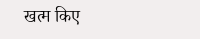खत्म किए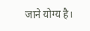जाने योग्य है।